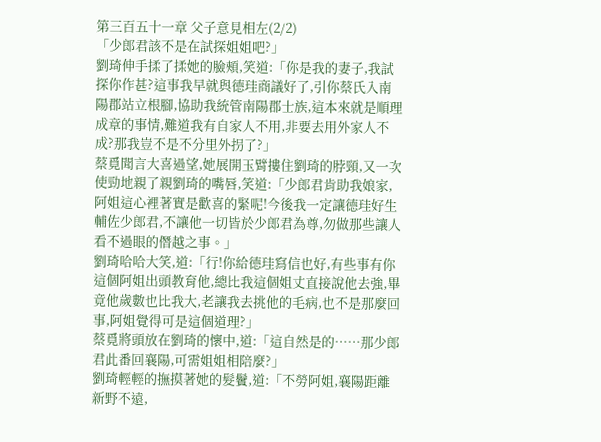第三百五十一章 父子意見相左(2/2)
「少郎君該不是在試探姐姐吧?」
劉琦伸手揉了揉她的臉頰,笑道:「你是我的妻子,我試探你作甚?這事我早就與德珪商議好了,引你蔡氏入南陽郡站立根腳,協助我統管南陽郡士族,這本來就是順理成章的事情,難道我有自家人不用,非要去用外家人不成?那我豈不是不分里外拐了?」
蔡覓聞言大喜過望,她展開玉臂摟住劉琦的脖頸,又一次使勁地親了親劉琦的嘴唇,笑道:「少郎君肯助我娘家,阿姐這心裡著實是歡喜的緊呢!今後我一定讓德珪好生輔佐少郎君,不讓他一切皆於少郎君為尊,勿做那些讓人看不過眼的僭越之事。」
劉琦哈哈大笑,道:「行!你給德珪寫信也好,有些事有你這個阿姐出頭教育他,總比我這個姐丈直接說他去強,畢竟他歲數也比我大,老讓我去挑他的毛病,也不是那麼回事,阿姐覺得可是這個道理?」
蔡覓將頭放在劉琦的懷中,道:「這自然是的……那少郎君此番回襄陽,可需姐姐相陪麼?」
劉琦輕輕的撫摸著她的髮鬢,道:「不勞阿姐,襄陽距離新野不遠,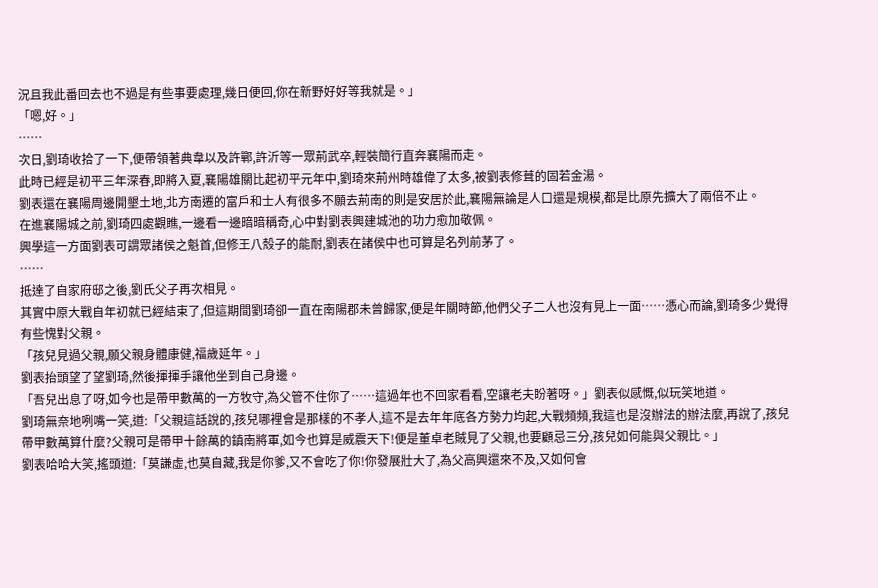況且我此番回去也不過是有些事要處理,幾日便回,你在新野好好等我就是。」
「嗯,好。」
……
次日,劉琦收拾了一下,便帶領著典韋以及許鄲,許沂等一眾荊武卒,輕裝簡行直奔襄陽而走。
此時已經是初平三年深春,即將入夏,襄陽雄關比起初平元年中,劉琦來荊州時雄偉了太多,被劉表修葺的固若金湯。
劉表還在襄陽周邊開墾土地,北方南遷的富戶和士人有很多不願去荊南的則是安居於此,襄陽無論是人口還是規模,都是比原先擴大了兩倍不止。
在進襄陽城之前,劉琦四處觀瞧,一邊看一邊暗暗稱奇,心中對劉表興建城池的功力愈加敬佩。
興學這一方面劉表可謂眾諸侯之魁首,但修王八殼子的能耐,劉表在諸侯中也可算是名列前茅了。
……
抵達了自家府邸之後,劉氏父子再次相見。
其實中原大戰自年初就已經結束了,但這期間劉琦卻一直在南陽郡未曾歸家,便是年關時節,他們父子二人也沒有見上一面……憑心而論,劉琦多少覺得有些愧對父親。
「孩兒見過父親,願父親身體康健,福歲延年。」
劉表抬頭望了望劉琦,然後揮揮手讓他坐到自己身邊。
「吾兒出息了呀,如今也是帶甲數萬的一方牧守,為父管不住你了……這過年也不回家看看,空讓老夫盼著呀。」劉表似感慨,似玩笑地道。
劉琦無奈地咧嘴一笑,道:「父親這話說的,孩兒哪裡會是那樣的不孝人,這不是去年年底各方勢力均起,大戰頻頻,我這也是沒辦法的辦法麼,再說了,孩兒帶甲數萬算什麼?父親可是帶甲十餘萬的鎮南將軍,如今也算是威震天下!便是董卓老賊見了父親,也要顧忌三分,孩兒如何能與父親比。」
劉表哈哈大笑,搖頭道:「莫謙虛,也莫自藏,我是你爹,又不會吃了你!你發展壯大了,為父高興還來不及,又如何會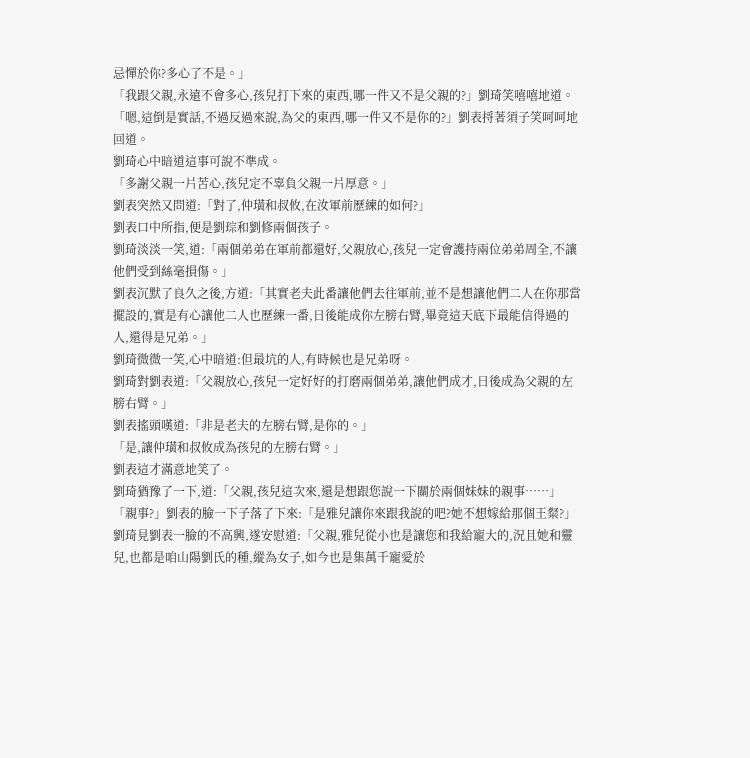忌憚於你?多心了不是。」
「我跟父親,永遠不會多心,孩兒打下來的東西,哪一件又不是父親的?」劉琦笑嘻嘻地道。
「嗯,這倒是實話,不過反過來說,為父的東西,哪一件又不是你的?」劉表捋著須子笑呵呵地回道。
劉琦心中暗道這事可說不準成。
「多謝父親一片苦心,孩兒定不辜負父親一片厚意。」
劉表突然又問道:「對了,仲璜和叔攸,在汝軍前歷練的如何?」
劉表口中所指,便是劉琮和劉修兩個孩子。
劉琦淡淡一笑,道:「兩個弟弟在軍前都還好,父親放心,孩兒一定會護持兩位弟弟周全,不讓他們受到絲毫損傷。」
劉表沉默了良久之後,方道:「其實老夫此番讓他們去往軍前,並不是想讓他們二人在你那當擺設的,實是有心讓他二人也歷練一番,日後能成你左膀右臂,畢竟這天底下最能信得過的人,還得是兄弟。」
劉琦微微一笑,心中暗道:但最坑的人,有時候也是兄弟呀。
劉琦對劉表道:「父親放心,孩兒一定好好的打磨兩個弟弟,讓他們成才,日後成為父親的左膀右臂。」
劉表搖頭嘆道:「非是老夫的左膀右臂,是你的。」
「是,讓仲璜和叔攸成為孩兒的左膀右臂。」
劉表這才滿意地笑了。
劉琦猶豫了一下,道:「父親,孩兒這次來,還是想跟您說一下關於兩個妹妹的親事……」
「親事?」劉表的臉一下子落了下來:「是雅兒讓你來跟我說的吧?她不想嫁給那個王粲?」
劉琦見劉表一臉的不高興,遂安慰道:「父親,雅兒從小也是讓您和我給寵大的,況且她和靈兒,也都是咱山陽劉氏的種,縱為女子,如今也是集萬千寵愛於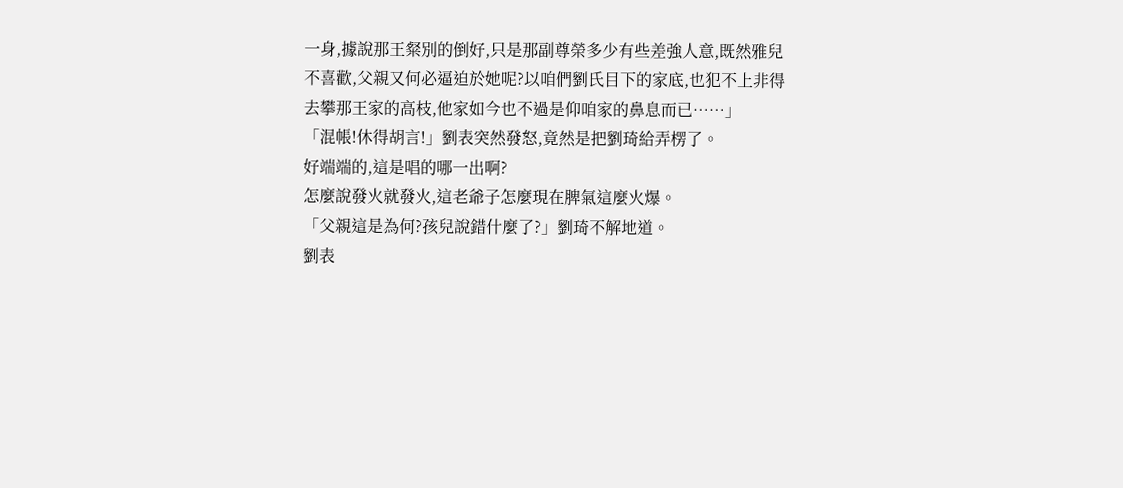一身,據說那王粲別的倒好,只是那副尊榮多少有些差強人意,既然雅兒不喜歡,父親又何必逼迫於她呢?以咱們劉氏目下的家底,也犯不上非得去攀那王家的高枝,他家如今也不過是仰咱家的鼻息而已……」
「混帳!休得胡言!」劉表突然發怒,竟然是把劉琦給弄楞了。
好端端的,這是唱的哪一出啊?
怎麼說發火就發火,這老爺子怎麼現在脾氣這麼火爆。
「父親這是為何?孩兒說錯什麼了?」劉琦不解地道。
劉表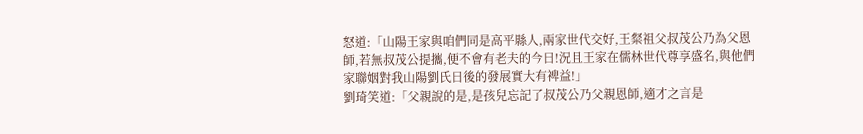怒道:「山陽王家與咱們同是高平縣人,兩家世代交好,王粲祖父叔茂公乃為父恩師,若無叔茂公提攜,便不會有老夫的今日!況且王家在儒林世代尊享盛名,與他們家聯姻對我山陽劉氏日後的發展實大有裨益!」
劉琦笑道:「父親說的是,是孩兒忘記了叔茂公乃父親恩師,適才之言是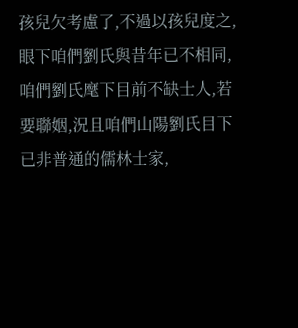孩兒欠考慮了,不過以孩兒度之,眼下咱們劉氏與昔年已不相同,咱們劉氏麾下目前不缺士人,若要聯姻,況且咱們山陽劉氏目下已非普通的儒林士家,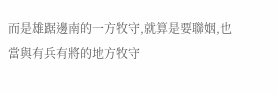而是雄踞邊南的一方牧守,就算是要聯姻,也當與有兵有將的地方牧守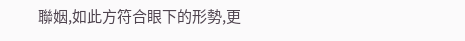聯姻,如此方符合眼下的形勢,更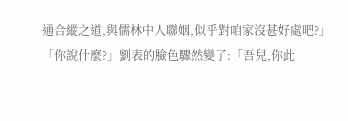通合縱之道,與儒林中人聯姻,似乎對咱家沒甚好處吧?」
「你說什麼?」劉表的臉色驟然變了:「吾兒,你此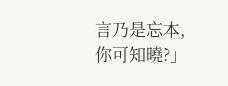言乃是忘本,你可知曉?」